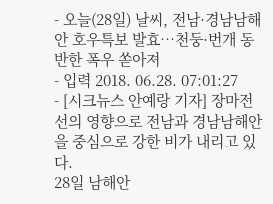- 오늘(28일) 날씨, 전남·경남남해안 호우특보 발효…천둥·번개 동반한 폭우 쏟아져
- 입력 2018. 06.28. 07:01:27
- [시크뉴스 안예랑 기자] 장마전선의 영향으로 전남과 경남남해안을 중심으로 강한 비가 내리고 있다.
28일 남해안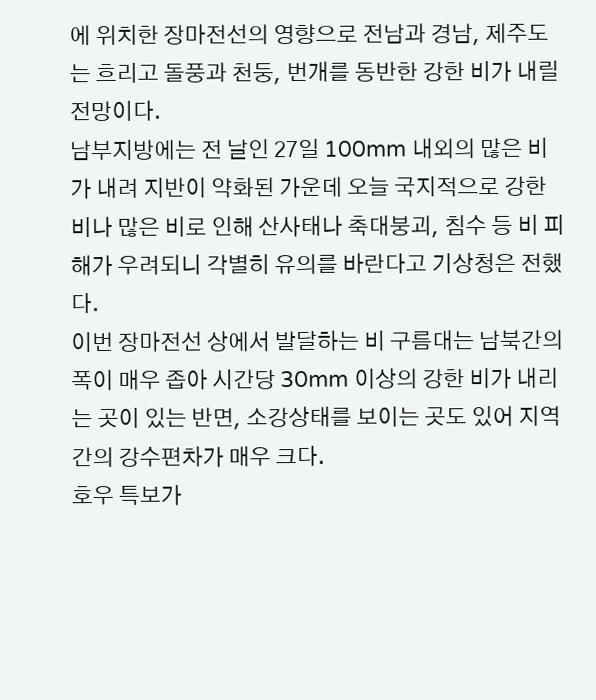에 위치한 장마전선의 영향으로 전남과 경남, 제주도는 흐리고 돌풍과 천둥, 번개를 동반한 강한 비가 내릴 전망이다.
남부지방에는 전 날인 27일 100mm 내외의 많은 비가 내려 지반이 약화된 가운데 오늘 국지적으로 강한 비나 많은 비로 인해 산사태나 축대붕괴, 침수 등 비 피해가 우려되니 각별히 유의를 바란다고 기상청은 전했다.
이번 장마전선 상에서 발달하는 비 구름대는 남북간의 폭이 매우 좁아 시간당 30mm 이상의 강한 비가 내리는 곳이 있는 반면, 소강상태를 보이는 곳도 있어 지역 간의 강수편차가 매우 크다.
호우 특보가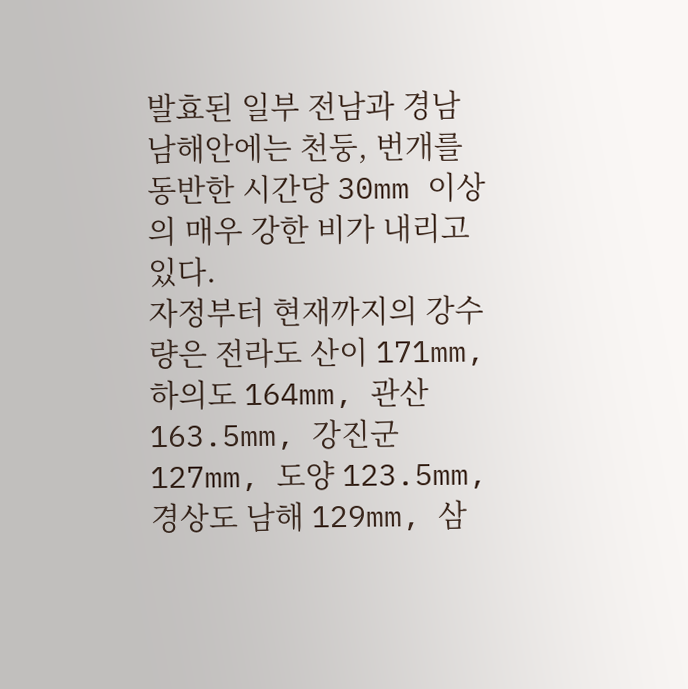발효된 일부 전남과 경남남해안에는 천둥, 번개를 동반한 시간당 30mm 이상의 매우 강한 비가 내리고 있다.
자정부터 현재까지의 강수량은 전라도 산이 171mm, 하의도 164mm, 관산 163.5mm, 강진군 127mm, 도양 123.5mm, 경상도 남해 129mm, 삼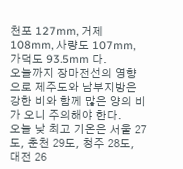천포 127mm, 거제 108mm, 사량도 107mm, 가덕도 93.5mm 다.
오늘까지 장마전선의 영향으로 제주도와 남부지방은 강한 비와 함께 많은 양의 비가 오니 주의해야 한다.
오늘 낮 최고 기온은 서울 27도, 춘천 29도, 청주 28도, 대전 26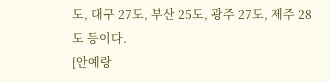도, 대구 27도, 부산 25도, 광주 27도, 제주 28도 등이다.
[안예랑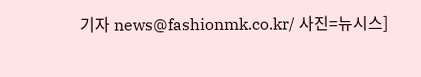기자 news@fashionmk.co.kr/ 사진=뉴시스]